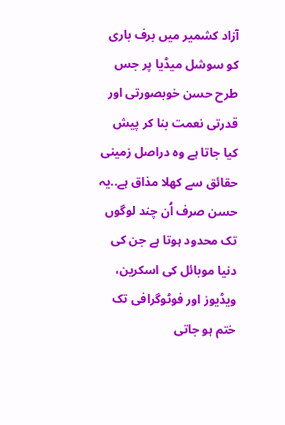آزاد کشمیر میں برف باری کو سوشل میڈیا پر جس طرح حسن خوبصورتی اور قدرتی نعمت بنا کر پیش کیا جاتا ہے وہ دراصل زمینی حقائق سے کھلا مذاق ہے..یہ حسن صرف اُن چند لوگوں تک محدود ہوتا ہے جن کی دنیا موبائل کی اسکرین، ویڈیوز اور فوٹوگرافی تک ختم ہو جاتی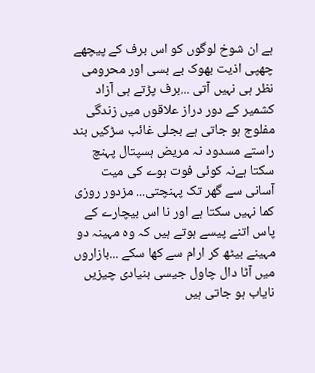ہے ان شوخ لوگوں کو اس برف کے پیچھے چھپی اذیت بھوک بے بسی اور محرومی نظر ہی نہیں آتی ...برف پڑتے ہی آزاد کشمیر کے دور دراز علاقوں میں زندگی مفلوج ہو جاتی ہے بجلی غائب سڑکیں بند راستے مسدود نہ مریض ہسپتال پہنچ سکتا ہےنہ کوئی فوت ہوے کی ميت آسانی سے گھر تک پہنچتی... مزدور روزی کما نہیں سکتا ہے اور نا اس بیچارے کے پاس اتنے پیسے ہوتے ہیں کہ وہ مہینہ دو مہینے بیٹھ کر ارام سے کھا سکے ...بازاروں میں آٹا دال چاول جیسی بنیادی چیزیں نایاب ہو جاتی ہیں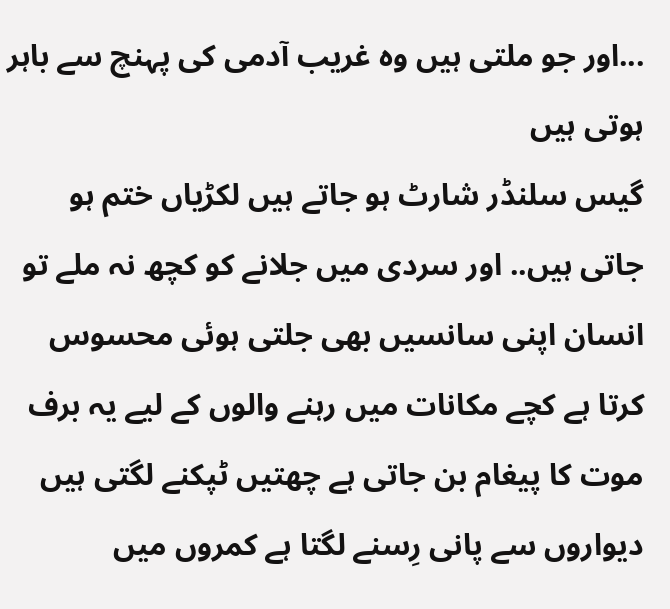...اور جو ملتی ہیں وہ غریب آدمی کی پہنچ سے باہر ہوتی ہیں
گیس سلنڈر شارٹ ہو جاتے ہیں لکڑیاں ختم ہو جاتی ہیں.. اور سردی میں جلانے کو کچھ نہ ملے تو انسان اپنی سانسیں بھی جلتی ہوئی محسوس کرتا ہے کچے مکانات میں رہنے والوں کے لیے یہ برف موت کا پیغام بن جاتی ہے چھتیں ٹپکنے لگتی ہیں دیواروں سے پانی رِسنے لگتا ہے کمروں میں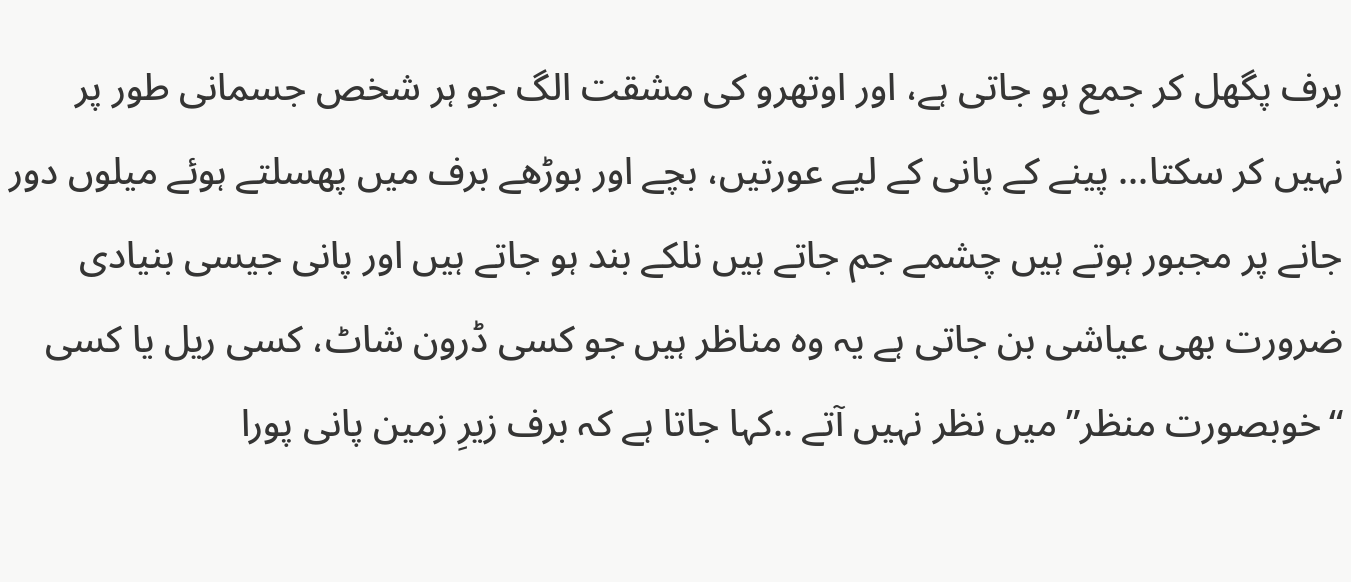برف پگھل کر جمع ہو جاتی ہے، اور اوتھرو کی مشقت الگ جو ہر شخص جسمانی طور پر نہیں کر سکتا... پینے کے پانی کے لیے عورتیں، بچے اور بوڑھے برف میں پھسلتے ہوئے میلوں دور جانے پر مجبور ہوتے ہیں چشمے جم جاتے ہیں نلکے بند ہو جاتے ہیں اور پانی جیسی بنیادی ضرورت بھی عیاشی بن جاتی ہے یہ وہ مناظر ہیں جو کسی ڈرون شاٹ، کسی ریل یا کسی “خوبصورت منظر” میں نظر نہیں آتے ..کہا جاتا ہے کہ برف زیرِ زمین پانی پورا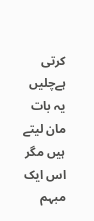کرتی ہےچلیں یہ بات مان لیتے ہیں مگر اس ایک مبہم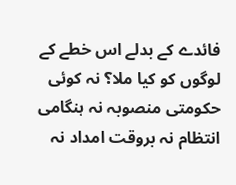فائدے کے بدلے اس خطے کے لوگوں کو کیا ملا؟ نہ کوئی حکومتی منصوبہ نہ ہنگامی انتظام نہ بروقت امداد نہ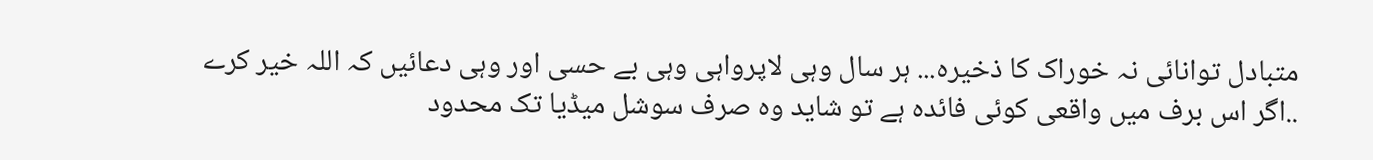متبادل توانائی نہ خوراک کا ذخیرہ... ہر سال وہی لاپرواہی وہی بے حسی اور وہی دعائیں کہ اللہ خیر کرے ..اگر اس برف میں واقعی کوئی فائدہ ہے تو شاید وہ صرف سوشل میڈیا تک محدود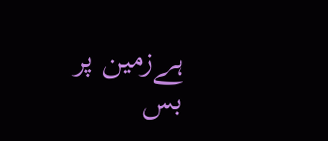ہےزمین پر بس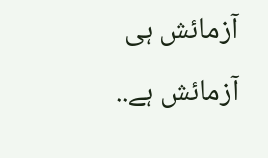آزمائش ہی آزمائش ہے..